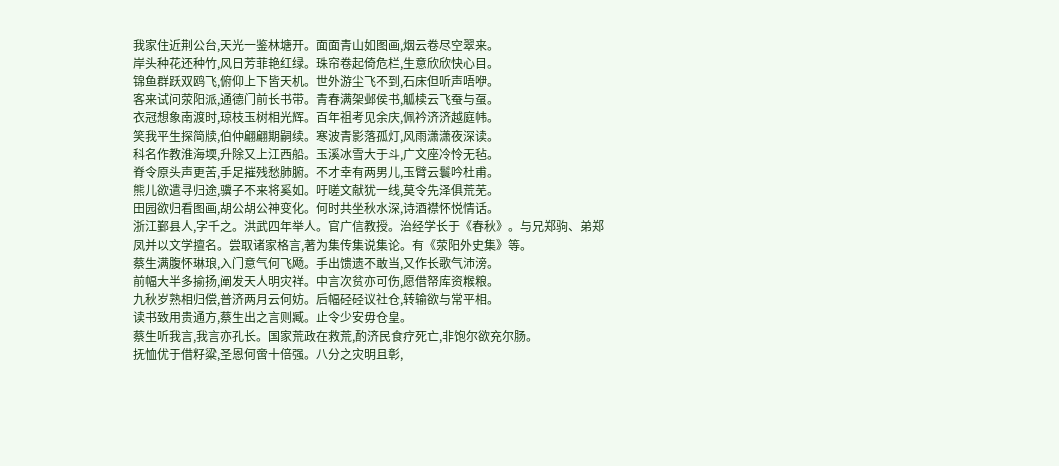我家住近荆公台,天光一鉴林塘开。面面青山如图画,烟云卷尽空翠来。
岸头种花还种竹,风日芳菲艳红绿。珠帘卷起倚危栏,生意欣欣快心目。
锦鱼群跃双鸥飞,俯仰上下皆天机。世外游尘飞不到,石床但听声唔咿。
客来试问荥阳派,通德门前长书带。青春满架邺侯书,觚椟云飞蚕与虿。
衣冠想象南渡时,琼枝玉树相光辉。百年祖考见余庆,佩衿济济越庭帏。
笑我平生探简牍,伯仲翩翩期嗣续。寒波青影落孤灯,风雨潇潇夜深读。
科名作教淮海堧,升除又上江西船。玉溪冰雪大于斗,广文座冷怜无毡。
脊令原头声更苦,手足摧残愁肺腑。不才幸有两男儿,玉臂云鬟吟杜甫。
熊儿欲遣寻归途,骥子不来将奚如。吁嗟文献犹一线,莫令先泽俱荒芜。
田园欲归看图画,胡公胡公神变化。何时共坐秋水深,诗酒襟怀悦情话。
浙江鄞县人,字千之。洪武四年举人。官广信教授。治经学长于《春秋》。与兄郑驹、弟郑凤并以文学擅名。尝取诸家格言,著为集传集说集论。有《荥阳外史集》等。
蔡生满腹怀琳琅,入门意气何飞飏。手出馈遗不敢当,又作长歌气沛滂。
前幅大半多揄扬,阐发天人明灾祥。中言次贫亦可伤,愿借帑库资糇粮。
九秋岁熟相归偿,普济两月云何妨。后幅硁硁议社仓,转输欲与常平相。
读书致用贵通方,蔡生出之言则臧。止令少安毋仓皇。
蔡生听我言,我言亦孔长。国家荒政在救荒,酌济民食疗死亡,非饱尔欲充尔肠。
抚恤优于借籽粱,圣恩何啻十倍强。八分之灾明且彰,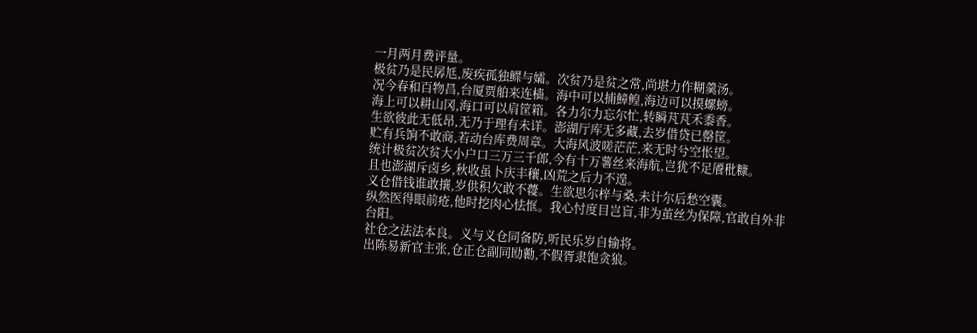一月两月费评量。
极贫乃是民孱尪,废疾孤独鳏与孀。次贫乃是贫之常,尚堪力作糊羹汤。
况今春和百物昌,台厦贾舶来连樯。海中可以捕鱆鳇,海边可以摸螺螃。
海上可以耕山冈,海口可以肩筐箱。各力尔力忘尔忙,转瞬芃芃禾黍香。
生欲彼此无低昂,无乃于理有未详。澎湖厅库无多藏,去岁借贷已罄筐。
贮有兵饷不敢商,若动台库费周章。大海风波嗟茫茫,来无时兮空怅望。
统计极贫次贫大小户口三万三千郎,今有十万薯丝来海航,岂犹不足餍秕糠。
且也澎湖斥卤乡,秋收虽卜庆丰穰,凶荒之后力不遑。
义仓借钱谁敢攘,岁供积欠敢不蘉。生欲思尔梓与桑,未计尔后愁空囊。
纵然医得眼前疮,他时挖肉心怯恇。我心忖度目岂盲,非为茧丝为保障,官敢自外非台阳。
社仓之法法本良。义与义仓同备防,听民乐岁自输将。
出陈易新官主张,仓正仓副同劻勷,不假胥隶饱贪狼。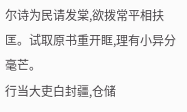尔诗为民请发棠,欲拨常平相扶匡。试取原书重开眶,理有小异分毫芒。
行当大吏白封疆,仓储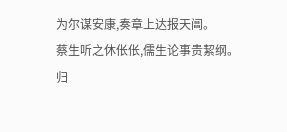为尔谋安康,奏章上达报天阊。
蔡生听之休伥伥,儒生论事贵絜纲。归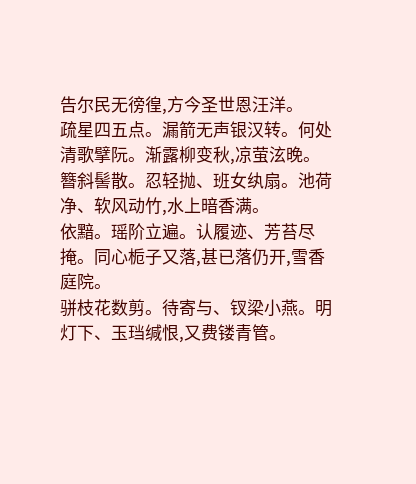告尔民无徬徨,方今圣世恩汪洋。
疏星四五点。漏箭无声银汉转。何处清歌擘阮。渐露柳变秋,凉萤泫晚。
簪斜髻散。忍轻抛、班女纨扇。池荷净、软风动竹,水上暗香满。
依黯。瑶阶立遍。认履迹、芳苔尽掩。同心栀子又落,甚已落仍开,雪香庭院。
骈枝花数剪。待寄与、钗梁小燕。明灯下、玉珰缄恨,又费镂青管。